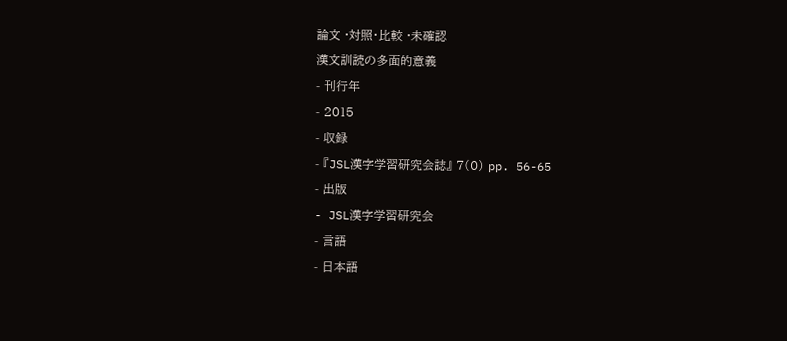論文 ·対照・比較 ·未確認
漢文訓読の多面的意義
- 刊行年
- 2015
- 収録
- 『JSL漢字学習研究会誌』 7(0) pp. 56-65
- 出版
- JSL漢字学習研究会
- 言語
- 日本語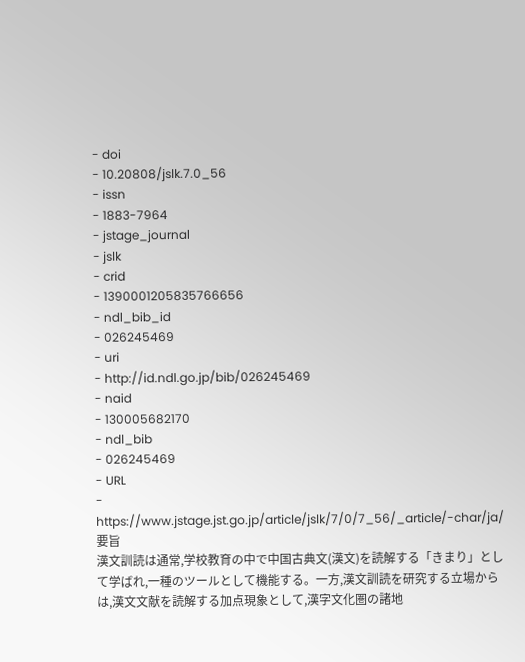- doi
- 10.20808/jslk.7.0_56
- issn
- 1883-7964
- jstage_journal
- jslk
- crid
- 1390001205835766656
- ndl_bib_id
- 026245469
- uri
- http://id.ndl.go.jp/bib/026245469
- naid
- 130005682170
- ndl_bib
- 026245469
- URL
- https://www.jstage.jst.go.jp/article/jslk/7/0/7_56/_article/-char/ja/
要旨
漢文訓読は通常,学校教育の中で中国古典文(漢文)を読解する「きまり」として学ばれ,一種のツールとして機能する。一方,漢文訓読を研究する立場からは,漢文文献を読解する加点現象として,漢字文化圏の諸地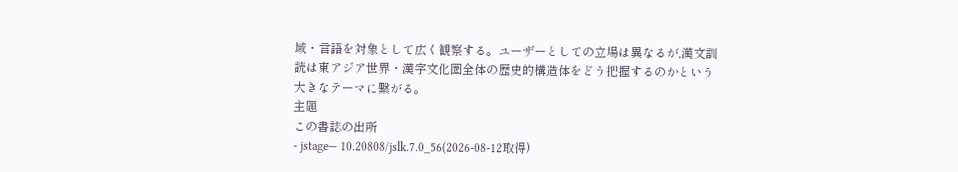域・言語を対象として広く観察する。ユーザーとしての立場は異なるが,漢文訓読は東アジア世界・漢字文化圏全体の歴史的構造体をどう把握するのかという大きなテーマに繋がる。
主題
この書誌の出所
- jstage— 10.20808/jslk.7.0_56(2026-08-12取得)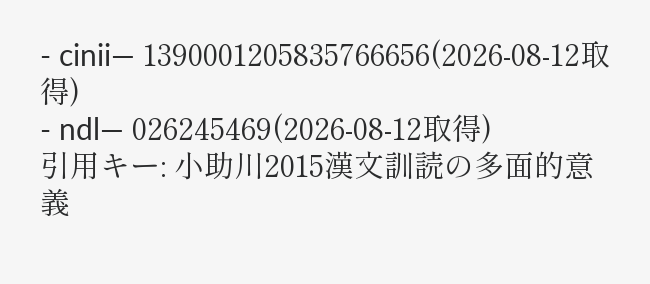- cinii— 1390001205835766656(2026-08-12取得)
- ndl— 026245469(2026-08-12取得)
引用キー: 小助川2015漢文訓読の多面的意義